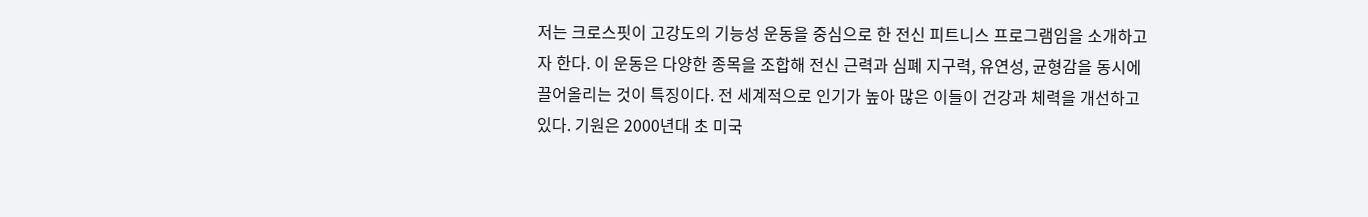저는 크로스핏이 고강도의 기능성 운동을 중심으로 한 전신 피트니스 프로그램임을 소개하고자 한다. 이 운동은 다양한 종목을 조합해 전신 근력과 심폐 지구력, 유연성, 균형감을 동시에 끌어올리는 것이 특징이다. 전 세계적으로 인기가 높아 많은 이들이 건강과 체력을 개선하고 있다. 기원은 2000년대 초 미국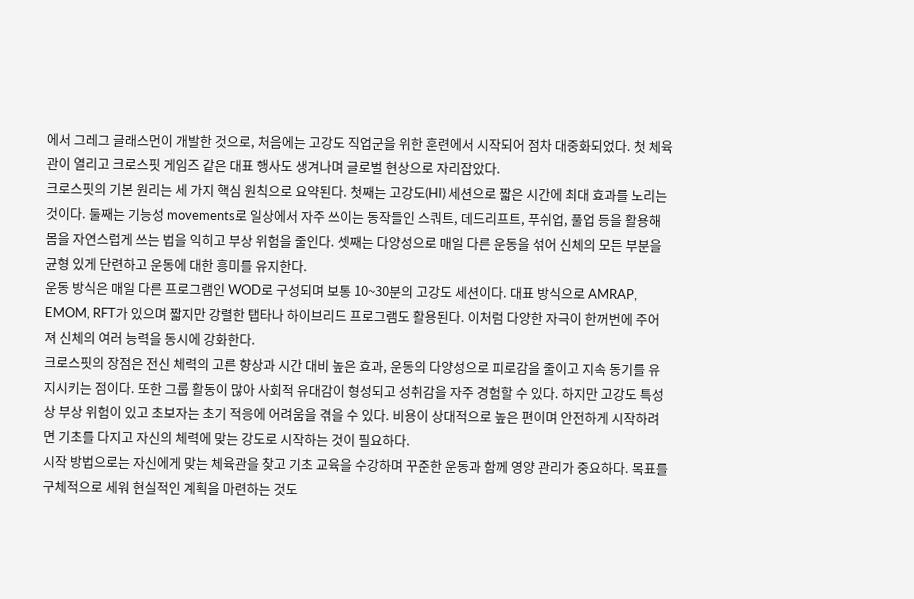에서 그레그 글래스먼이 개발한 것으로, 처음에는 고강도 직업군을 위한 훈련에서 시작되어 점차 대중화되었다. 첫 체육관이 열리고 크로스핏 게임즈 같은 대표 행사도 생겨나며 글로벌 현상으로 자리잡았다.
크로스핏의 기본 원리는 세 가지 핵심 원칙으로 요약된다. 첫째는 고강도(HI) 세션으로 짧은 시간에 최대 효과를 노리는 것이다. 둘째는 기능성 movements로 일상에서 자주 쓰이는 동작들인 스쿼트, 데드리프트, 푸쉬업, 풀업 등을 활용해 몸을 자연스럽게 쓰는 법을 익히고 부상 위험을 줄인다. 셋째는 다양성으로 매일 다른 운동을 섞어 신체의 모든 부분을 균형 있게 단련하고 운동에 대한 흥미를 유지한다.
운동 방식은 매일 다른 프로그램인 WOD로 구성되며 보통 10~30분의 고강도 세션이다. 대표 방식으로 AMRAP, EMOM, RFT가 있으며 짧지만 강렬한 탭타나 하이브리드 프로그램도 활용된다. 이처럼 다양한 자극이 한꺼번에 주어져 신체의 여러 능력을 동시에 강화한다.
크로스핏의 장점은 전신 체력의 고른 향상과 시간 대비 높은 효과, 운동의 다양성으로 피로감을 줄이고 지속 동기를 유지시키는 점이다. 또한 그룹 활동이 많아 사회적 유대감이 형성되고 성취감을 자주 경험할 수 있다. 하지만 고강도 특성상 부상 위험이 있고 초보자는 초기 적응에 어려움을 겪을 수 있다. 비용이 상대적으로 높은 편이며 안전하게 시작하려면 기초를 다지고 자신의 체력에 맞는 강도로 시작하는 것이 필요하다.
시작 방법으로는 자신에게 맞는 체육관을 찾고 기초 교육을 수강하며 꾸준한 운동과 함께 영양 관리가 중요하다. 목표를 구체적으로 세워 현실적인 계획을 마련하는 것도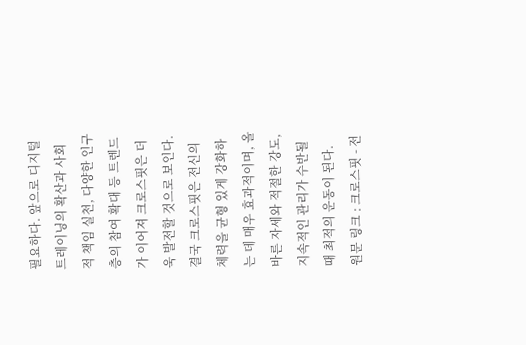필요하다. 앞으로 디지털 트레이닝의 확산과 사회적 책임 실천, 다양한 인구층의 참여 확대 등 트렌드가 이어져 크로스핏은 더욱 발전할 것으로 보인다. 결국 크로스핏은 전신의 체력을 균형 있게 강화하는 데 매우 효과적이며, 올바른 자세와 적절한 강도, 지속적인 관리가 수반될 때 최적의 운동이 된다.
원문 링크 : 크로스핏 - 전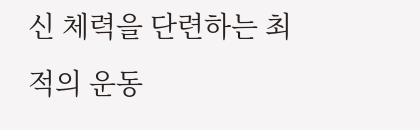신 체력을 단련하는 최적의 운동